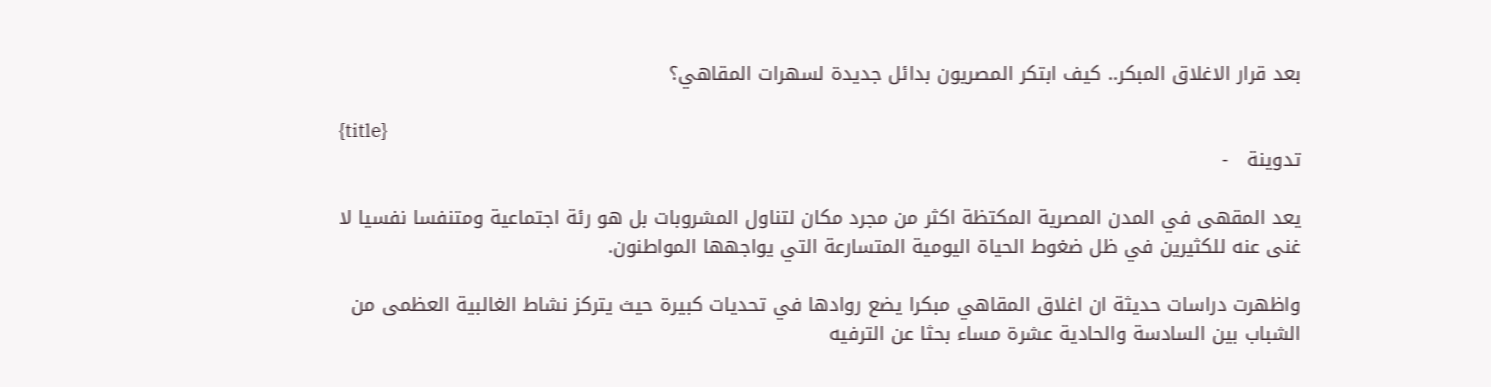بعد قرار الاغلاق المبكر.. كيف ابتكر المصريون بدائل جديدة لسهرات المقاهي؟

{title}
تدوينة   -

يعد المقهى في المدن المصرية المكتظة اكثر من مجرد مكان لتناول المشروبات بل هو رئة اجتماعية ومتنفسا نفسيا لا غنى عنه للكثيرين في ظل ضغوط الحياة اليومية المتسارعة التي يواجهها المواطنون.

واظهرت دراسات حديثة ان اغلاق المقاهي مبكرا يضع روادها في تحديات كبيرة حيث يتركز نشاط الغالبية العظمى من الشباب بين السادسة والحادية عشرة مساء بحثا عن الترفيه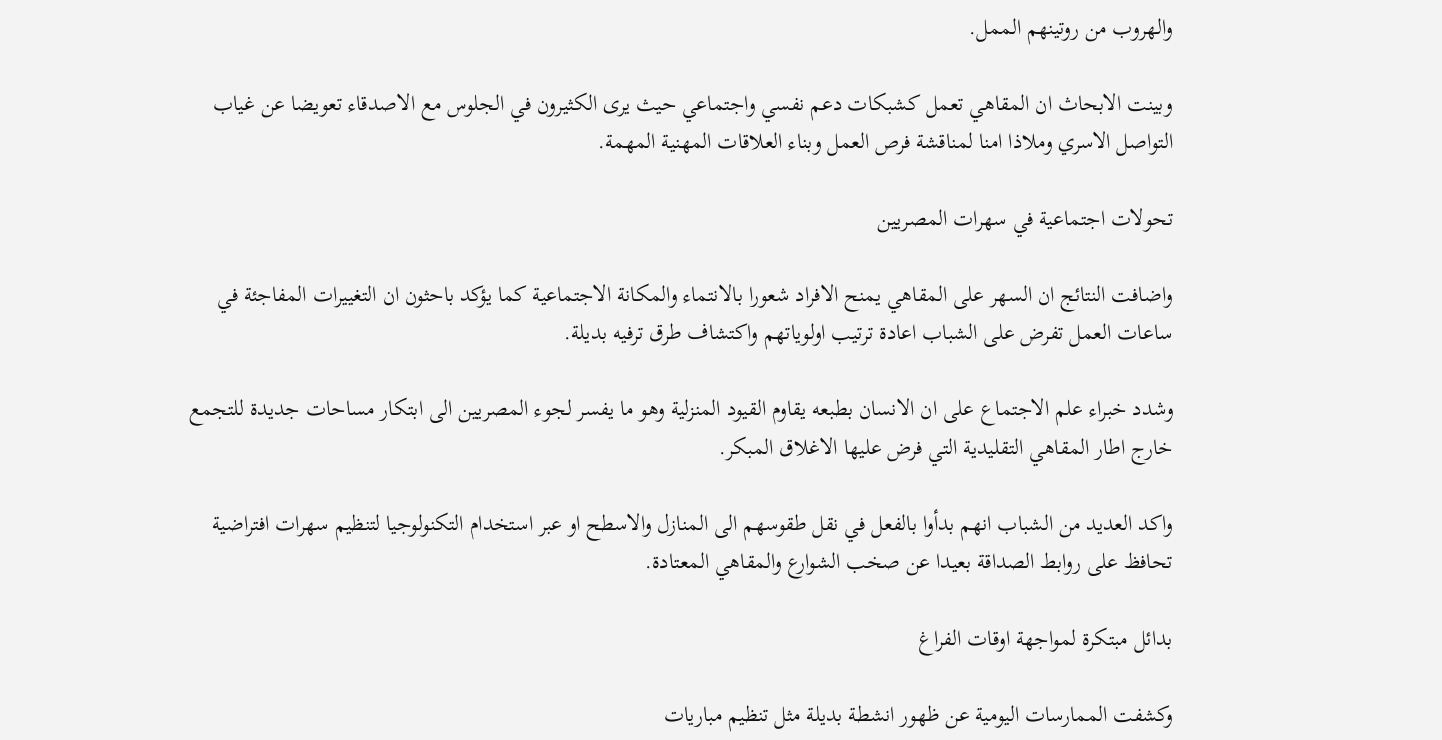والهروب من روتينهم الممل.

وبينت الابحاث ان المقاهي تعمل كشبكات دعم نفسي واجتماعي حيث يرى الكثيرون في الجلوس مع الاصدقاء تعويضا عن غياب التواصل الاسري وملاذا امنا لمناقشة فرص العمل وبناء العلاقات المهنية المهمة.

تحولات اجتماعية في سهرات المصريين

واضافت النتائج ان السهر على المقاهي يمنح الافراد شعورا بالانتماء والمكانة الاجتماعية كما يؤكد باحثون ان التغييرات المفاجئة في ساعات العمل تفرض على الشباب اعادة ترتيب اولوياتهم واكتشاف طرق ترفيه بديلة.

وشدد خبراء علم الاجتماع على ان الانسان بطبعه يقاوم القيود المنزلية وهو ما يفسر لجوء المصريين الى ابتكار مساحات جديدة للتجمع خارج اطار المقاهي التقليدية التي فرض عليها الاغلاق المبكر.

واكد العديد من الشباب انهم بدأوا بالفعل في نقل طقوسهم الى المنازل والاسطح او عبر استخدام التكنولوجيا لتنظيم سهرات افتراضية تحافظ على روابط الصداقة بعيدا عن صخب الشوارع والمقاهي المعتادة.

بدائل مبتكرة لمواجهة اوقات الفراغ

وكشفت الممارسات اليومية عن ظهور انشطة بديلة مثل تنظيم مباريات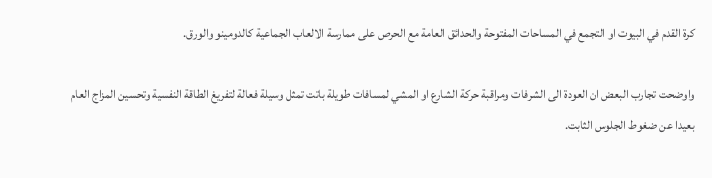كرة القدم في البيوت او التجمع في المساحات المفتوحة والحدائق العامة مع الحرص على ممارسة الالعاب الجماعية كالدومينو والورق.

واوضحت تجارب البعض ان العودة الى الشرفات ومراقبة حركة الشارع او المشي لمسافات طويلة باتت تمثل وسيلة فعالة لتفريغ الطاقة النفسية وتحسين المزاج العام بعيدا عن ضغوط الجلوس الثابت.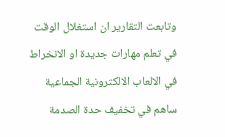وتابعت التقارير ان استغلال الوقت في تعلم مهارات جديدة او الانخراط في الالعاب الالكترونية الجماعية ساهم في تخفيف حدة الصدمة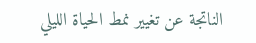الناتجة عن تغيير نمط الحياة الليلي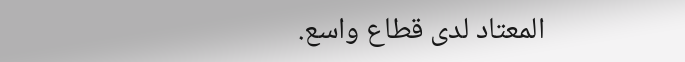المعتاد لدى قطاع واسع.